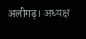अलीगढ़। अध्यक्ष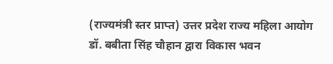(राज्यमंत्री स्तर प्राप्त) उत्तर प्रदेश राज्य महिला आयोग डॉ. बबीता सिंह चौहान द्वारा विकास भवन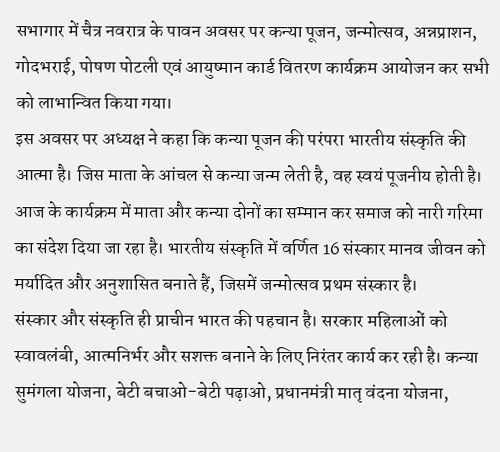सभागार में चैत्र नवरात्र के पावन अवसर पर कन्या पूजन, जन्मोत्सव, अन्नप्राशन, गोदभराई, पोषण पोटली एवं आयुष्मान कार्ड वितरण कार्यक्रम आयोजन कर सभी को लाभान्वित किया गया।
इस अवसर पर अध्यक्ष ने कहा कि कन्या पूजन की परंपरा भारतीय संस्कृति की आत्मा है। जिस माता के आंचल से कन्या जन्म लेती है, वह स्वयं पूजनीय होती है। आज के कार्यक्रम में माता और कन्या दोनों का सम्मान कर समाज को नारी गरिमा का संदेश दिया जा रहा है। भारतीय संस्कृति में वर्णित 16 संस्कार मानव जीवन को मर्यादित और अनुशासित बनाते हैं, जिसमें जन्मोत्सव प्रथम संस्कार है।
संस्कार और संस्कृति ही प्राचीन भारत की पहचान है। सरकार महिलाओं को स्वावलंबी, आत्मनिर्भर और सशक्त बनाने के लिए निरंतर कार्य कर रही है। कन्या सुमंगला योजना, बेटी बचाओ-बेटी पढ़ाओ, प्रधानमंत्री मातृ वंदना योजना,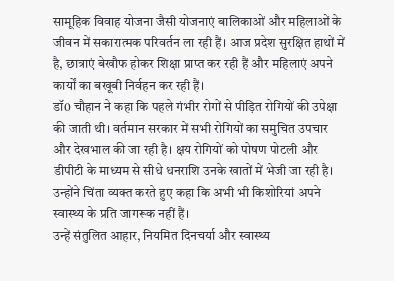सामूहिक विवाह योजना जैसी योजनाएं बालिकाओं और महिलाओं के जीवन में सकारात्मक परिवर्तन ला रही हैं। आज प्रदेश सुरक्षित हाथों में है, छात्राएं बेखौफ होकर शिक्षा प्राप्त कर रही हैं और महिलाएं अपने कार्यों का बखूबी निर्वहन कर रही हैं।
डॉ0 चौहान ने कहा कि पहले गंभीर रोगों से पीड़ित रोगियों की उपेक्षा की जाती थी। वर्तमान सरकार में सभी रोगियों का समुचित उपचार और देखभाल की जा रही है। क्षय रोगियों को पोषण पोटली और डीपीटी के माध्यम से सीधे धनराशि उनके खातों में भेजी जा रही है। उन्होंने चिंता व्यक्त करते हुए कहा कि अभी भी किशोरियां अपने स्वास्थ्य के प्रति जागरूक नहीं हैं।
उन्हें संतुलित आहार, नियमित दिनचर्या और स्वास्थ्य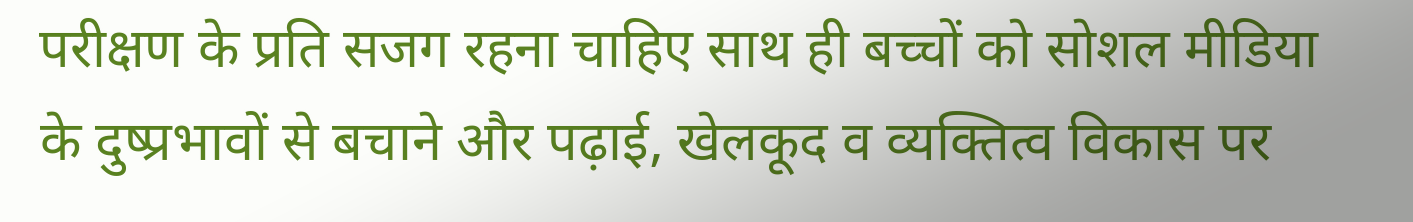परीक्षण के प्रति सजग रहना चाहिए साथ ही बच्चों को सोशल मीडिया के दुष्प्रभावों से बचाने और पढ़ाई, खेलकूद व व्यक्तित्व विकास पर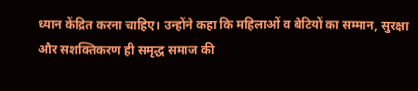ध्यान केंद्रित करना चाहिए। उन्होंने कहा कि महिलाओं व बेटियों का सम्मान, सुरक्षा और सशक्तिकरण ही समृद्ध समाज की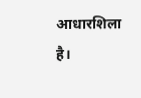आधारशिला है।